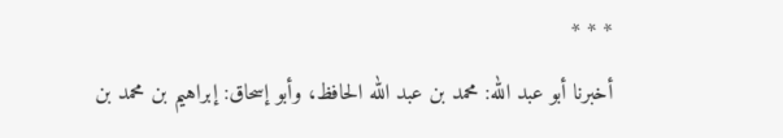* * *
أخبرنا أبو عبد الله: محمد بن عبد الله الحافظ، وأبو إسحاق: إبراهيم بن محمد بن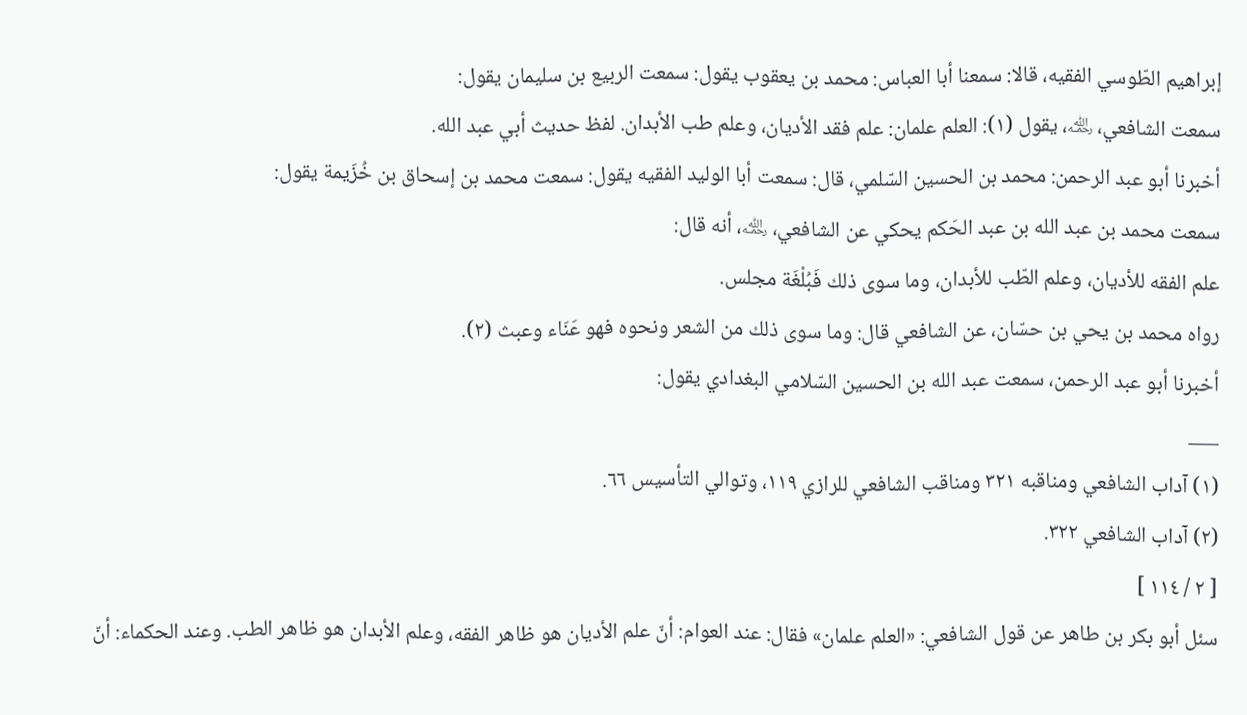إبراهيم الطّوسي الفقيه، قالا: سمعنا أبا العباس: محمد بن يعقوب يقول: سمعت الربيع بن سليمان يقول:
سمعت الشافعي، ﵀، يقول (١): العلم علمان: علم فقد الأديان، وعلم طب الأبدان. لفظ حديث أبي عبد الله.
أخبرنا أبو عبد الرحمن: محمد بن الحسين السّلمي، قال: سمعت أبا الوليد الفقيه يقول: سمعت محمد بن إسحاق بن خُزَيمة يقول:
سمعت محمد بن عبد الله بن عبد الحَكم يحكي عن الشافعي، ﵀، أنه قال:
علم الفقه للأديان، وعلم الطّب للأبدان، وما سوى ذلك فَبُلْغَة مجلس.
رواه محمد بن يحي بن حسّان، عن الشافعي قال: وما سوى ذلك من الشعر ونحوه فهو عَنَاء وعبث (٢).
أخبرنا أبو عبد الرحمن، سمعت عبد الله بن الحسين السّلامي البغدادي يقول:
___
(١) آداب الشافعي ومناقبه ٣٢١ ومناقب الشافعي للرازي ١١٩، وتوالي التأسيس ٦٦.
(٢) آداب الشافعي ٣٢٢.
[ ٢ / ١١٤ ]
سئل أبو بكر بن طاهر عن قول الشافعي: «العلم علمان» فقال: عند العوام: أنّ علم الأديان هو ظاهر الفقه، وعلم الأبدان هو ظاهر الطب. وعند الحكماء: أنّ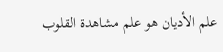علم الأديان هو علم مشاهدة القلوب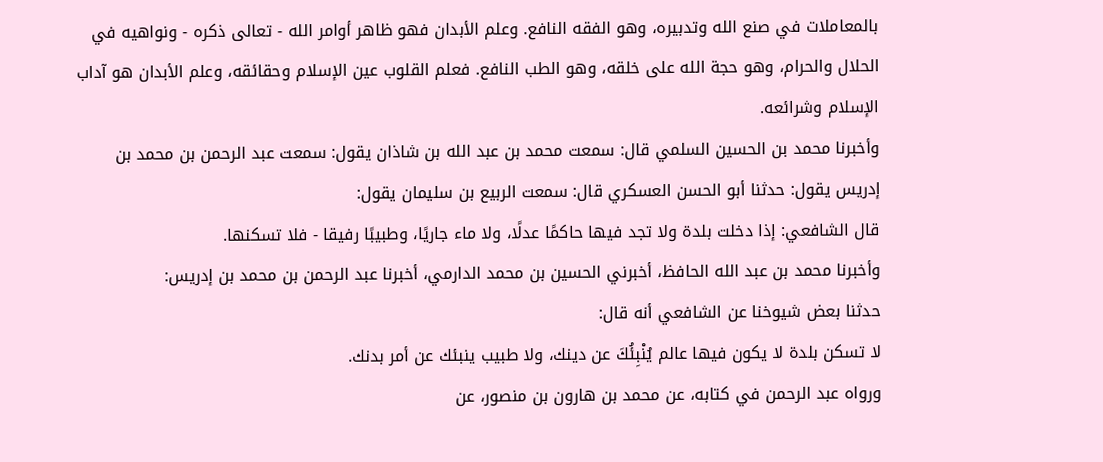بالمعاملات في صنع الله وتدبيره، وهو الفقه النافع. وعلم الأبدان فهو ظاهر أوامر الله - تعالى ذكره - ونواهيه في الحلال والحرام، وهو حجة الله على خلقه، وهو الطب النافع. فعلم القلوب عين الإسلام وحقائقه، وعلم الأبدان هو آداب الإسلام وشرائعه.
وأخبرنا محمد بن الحسين السلمي قال: سمعت محمد بن عبد الله بن شاذان يقول: سمعت عبد الرحمن بن محمد بن إدريس يقول: حدثنا أبو الحسن العسكري قال: سمعت الربيع بن سليمان يقول:
قال الشافعي: إذا دخلت بلدة ولا تجد فيها حاكمًا عدلًا، ولا ماء جاريًا، وطبيبًا رفيقا - فلا تسكنها.
وأخبرنا محمد بن عبد الله الحافظ، أخبرني الحسين بن محمد الدارمي، أخبرنا عبد الرحمن بن محمد بن إدريس:
حدثنا بعض شيوخنا عن الشافعي أنه قال:
لا تسكن بلدة لا يكون فيها عالم يُنْبِئُكَ عن دينك، ولا طبيب ينبئك عن أمر بدنك.
ورواه عبد الرحمن في كتابه، عن محمد بن هارون بن منصور، عن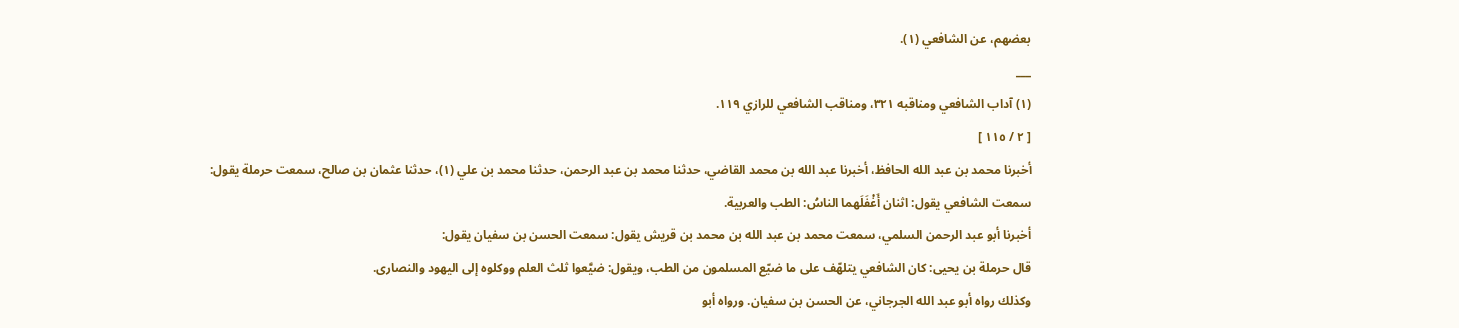بعضهم، عن الشافعي (١).
___
(١) آداب الشافعي ومناقبه ٣٢١، ومناقب الشافعي للرازي ١١٩.
[ ٢ / ١١٥ ]
أخبرنا محمد بن عبد الله الحافظ، أخبرنا عبد الله بن محمد القاضي، حدثنا محمد بن عبد الرحمن، حدثنا محمد بن علي (١)، حدثنا عثمان بن صالح، سمعت حرملة يقول:
سمعت الشافعي يقول: اثنان أَغْفَلَهما الناسُ: الطب والعربية.
أخبرنا أبو عبد الرحمن السلمي، سمعت محمد بن عبد الله بن محمد بن قريش يقول: سمعت الحسن بن سفيان يقول:
قال حرملة بن يحيى: كان الشافعي يتلهّف على ما ضيّع المسلمون من الطب، ويقول: ضيَّعوا ثلث العلم ووكلوه إلى اليهود والنصارى.
وكذلك رواه أبو عبد الله الجرجاني، عن الحسن بن سفيان. ورواه أبو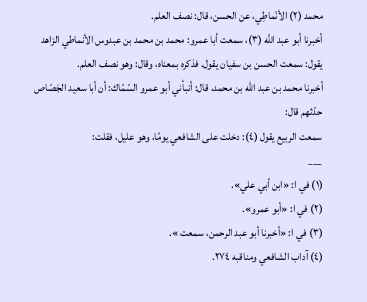محمد (٢) الأنْماطِي، عن الحسن، قال: نصف العلم.
أخبرنا أبو عبد الله (٣)، سمعت أبا عمرو: محمد بن محمد بن عبدوس الأنماطي الزاهد يقول: سمعت الحسن بن سفيان يقول. فذكره بمعناه، وقال: وهو نصف العلم.
أخبرنا محمد بن عبد الله بن محمد، قال: أنبأني أبو عمرو السّمّاك: أن أبا سعيد الجَصّاص حدّثهم قال:
سمعت الربيع يقول (٤): دخلت على الشافعي يومًا، وهو عليل، فقلت:
___
(١) في ا: «ابن أبي علي».
(٢) في ا: «أبو عمرو».
(٣) في ا: «أخبرنا أبو عبد الرحمن، سمعت ».
(٤) آداب الشافعي ومناقبه ٢٧٤.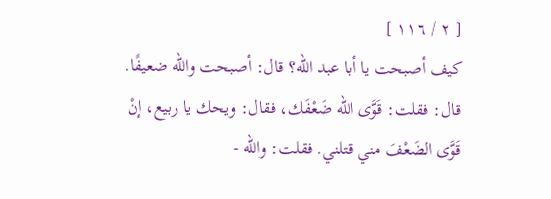[ ٢ / ١١٦ ]
كيف أصبحت يا أبا عبد الله؟ قال: أصبحت والله ضعيفًا. قال: فقلت: قَوَّى الله ضَعْفَك، فقال: ويحك يا ربيع، إنْ قَوَّى الضَعْفَ مني قتلني. فقلت: والله -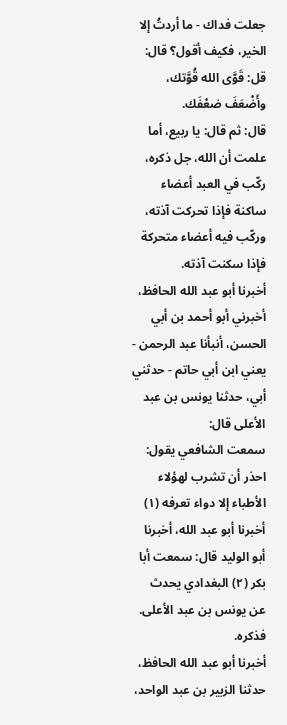جعلت فداك - ما أردتُ إلا الخير، فكيف أقول؟ قال: قل: قَوَّى الله قُوَّتك، وأَضْعَفَ ضعْفَك.
قال: ثم قال: يا ربيع، أما علمت أن الله، جل ذكره، ركّب في العبد أعضاء ساكنة فإذا تحركت آذته، وركّب فيه أعضاء متحركة فإذا سكنت آذته.
أخبرنا أبو عبد الله الحافظ، أخبرني أبو أحمد بن أبي الحسن، أنبأنا عبد الرحمن - يعني ابن أبي حاتم - حدثني أبي، حدثنا يونس بن عبد الأعلى قال:
سمعت الشافعي يقول: احذر أن تشرب لهؤلاء الأطباء إلا دواء تعرفه (١)
أخبرنا أبو عبد الله، أخبرنا أبو الوليد قال: سمعت أبا بكر (٢) البغدادي يحدث عن يونس بن عبد الأعلى. فذكره.
أخبرنا أبو عبد الله الحافظ، حدثنا الزبير بن عبد الواحد،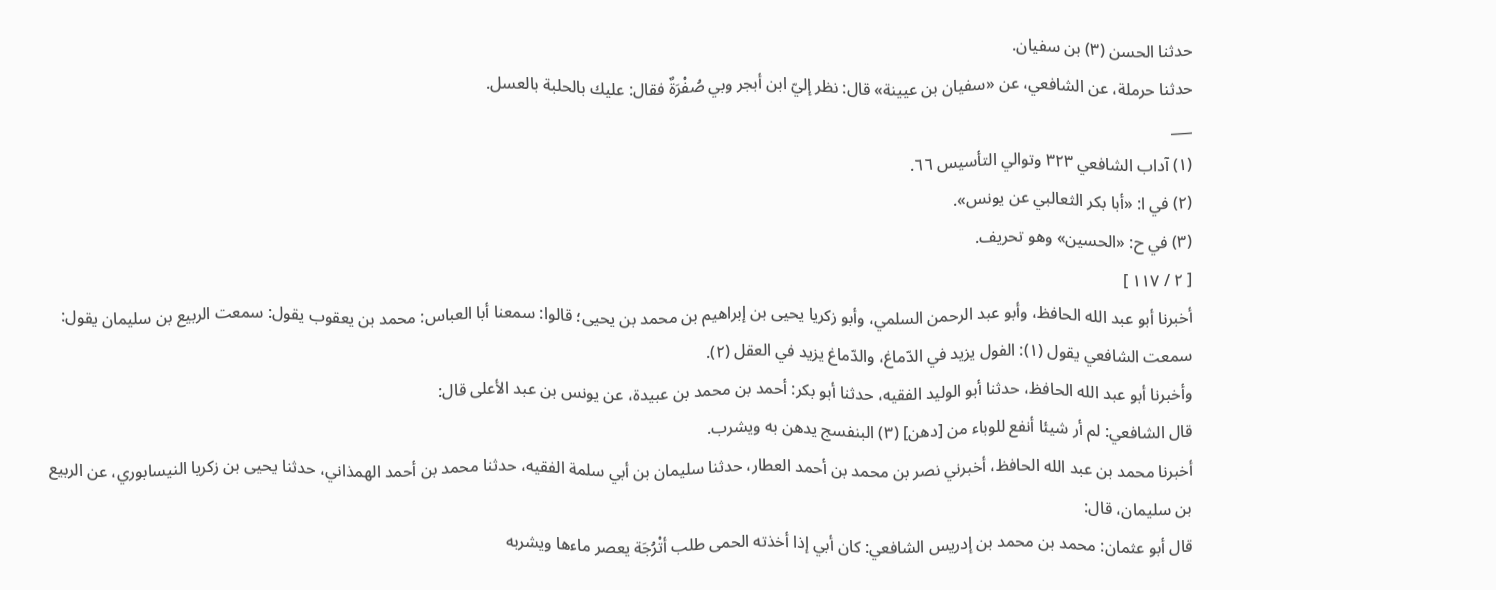حدثنا الحسن (٣) بن سفيان.
حدثنا حرملة، عن الشافعي، عن «سفيان بن عيينة» قال: نظر إليّ ابن أبجر وبي صُفْرَةٌ فقال: عليك بالحلبة بالعسل.
___
(١) آداب الشافعي ٣٢٣ وتوالي التأسيس ٦٦.
(٢) في ا: «أبا بكر الثعالبي عن يونس».
(٣) في ح: «الحسين» وهو تحريف.
[ ٢ / ١١٧ ]
أخبرنا أبو عبد الله الحافظ، وأبو عبد الرحمن السلمي، وأبو زكريا يحيى بن إبراهيم بن محمد بن يحيى؛ قالوا: سمعنا أبا العباس: محمد بن يعقوب يقول: سمعت الربيع بن سليمان يقول:
سمعت الشافعي يقول (١): الفول يزيد في الدّماغ، والدّماغ يزيد في العقل (٢).
وأخبرنا أبو عبد الله الحافظ، حدثنا أبو الوليد الفقيه، حدثنا أبو بكر: أحمد بن محمد بن عبيدة، عن يونس بن عبد الأعلى قال:
قال الشافعي: لم أر شيئا أنفع للوباء من [دهن] (٣) البنفسج يدهن به ويشرب.
أخبرنا محمد بن عبد الله الحافظ، أخبرني نصر بن محمد بن أحمد العطار، حدثنا سليمان بن أبي سلمة الفقيه، حدثنا محمد بن أحمد الهمذاني، حدثنا يحيى بن زكريا النيسابوري، عن الربيع بن سليمان، قال:
قال أبو عثمان: محمد بن محمد بن إدريس الشافعي: كان أبي إذا أخذته الحمى طلب أتْرُجَة يعصر ماءها ويشربه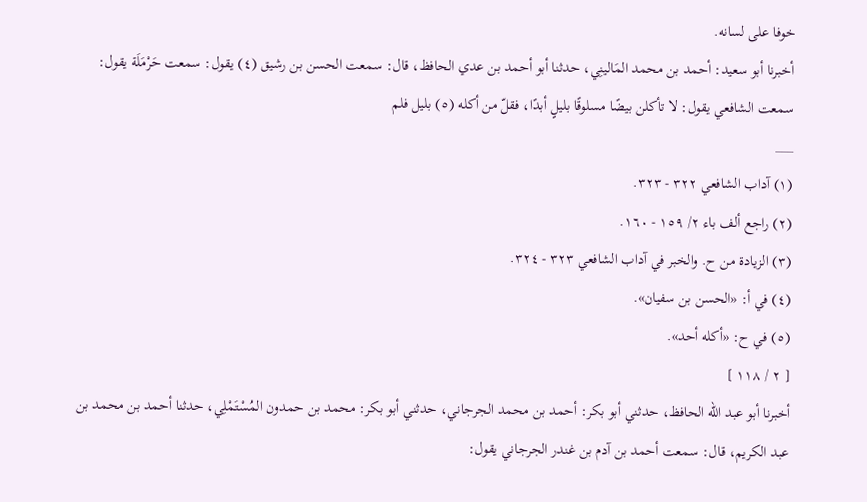خوفا على لسانه.
أخبرنا أبو سعيد: أحمد بن محمد المَالينِي، حدثنا أبو أحمد بن عدي الحافظ، قال: سمعت الحسن بن رشيق (٤) يقول: سمعت حَرْمَلَة يقول:
سمعت الشافعي يقول: لا تأكلن بيضًا مسلوقًا بليلٍ أبدًا، فقلّ من أكله (٥) بليل فلم
___
(١) آداب الشافعي ٣٢٢ - ٣٢٣.
(٢) راجع ألف باء ٢/ ١٥٩ - ١٦٠.
(٣) الزيادة من ح. والخبر في آداب الشافعي ٣٢٣ - ٣٢٤.
(٤) في أ: «الحسن بن سفيان».
(٥) في ح: «أكله أحد».
[ ٢ / ١١٨ ]
أخبرنا أبو عبد الله الحافظ، حدثني أبو بكر: أحمد بن محمد الجرجاني، حدثني أبو بكر: محمد بن حمدون المُسْتَمْلِي، حدثنا أحمد بن محمد بن عبد الكريم، قال: سمعت أحمد بن آدم بن غندر الجرجاني يقول: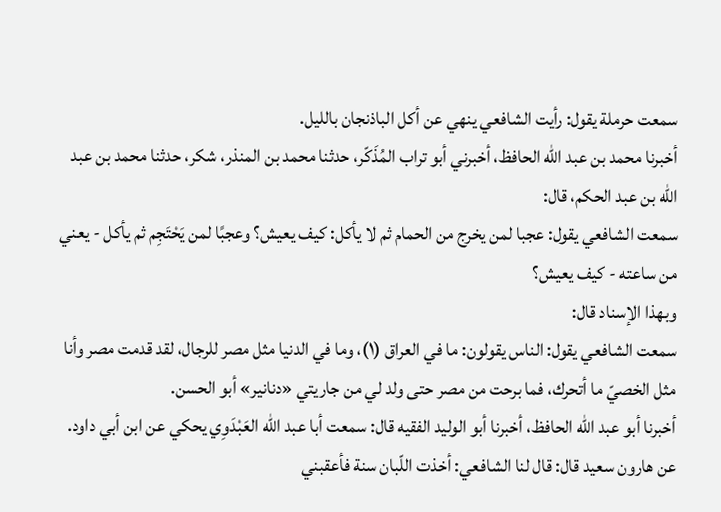سمعت حرملة يقول: رأيت الشافعي ينهي عن أكل الباذنجان بالليل.
أخبرنا محمد بن عبد الله الحافظ، أخبرني أبو تراب المُذَكّر، حدثنا محمد بن المنذر، شكر، حدثنا محمد بن عبد الله بن عبد الحكم، قال:
سمعت الشافعي يقول: عجبا لمن يخرج من الحمام ثم لا يأكل: كيف يعيش؟ وعجبًا لمن يَحْتَجِم ثم يأكل - يعني من ساعته - كيف يعيش؟
وبهذا الإسناد قال:
سمعت الشافعي يقول: الناس يقولون: ما في العراق (١)، وما في الدنيا مثل مصر للرجال، لقد قدمت مصر وأنا مثل الخصيّ ما أتحرك، فما برحت من مصر حتى ولد لي من جاريتي «دنانير» أبو الحسن.
أخبرنا أبو عبد الله الحافظ، أخبرنا أبو الوليد الفقيه قال: سمعت أبا عبد الله العَبْدَوِي يحكي عن ابن أبي داود.
عن هارون سعيد قال: قال لنا الشافعي: أخذت اللّبان سنة فأعقبني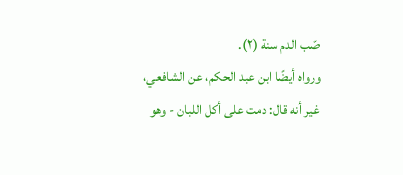صّب الدم سنة (٢).
ورواه أيضًا ابن عبد الحكم، عن الشافعي، غير أنه قال: دمت على أكل اللبان - وهو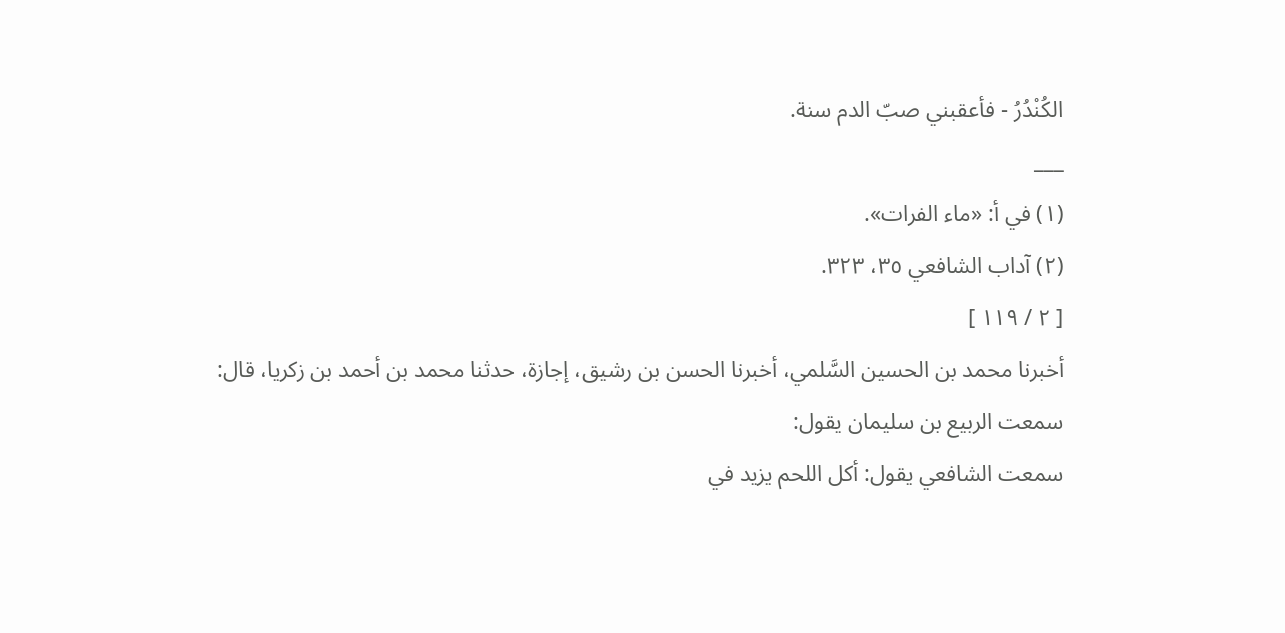الكُنْدُرُ - فأعقبني صبّ الدم سنة.
___
(١) في أ: «ماء الفرات».
(٢) آداب الشافعي ٣٥، ٣٢٣.
[ ٢ / ١١٩ ]
أخبرنا محمد بن الحسين السَّلمي، أخبرنا الحسن بن رشيق، إجازة، حدثنا محمد بن أحمد بن زكريا، قال:
سمعت الربيع بن سليمان يقول:
سمعت الشافعي يقول: أكل اللحم يزيد في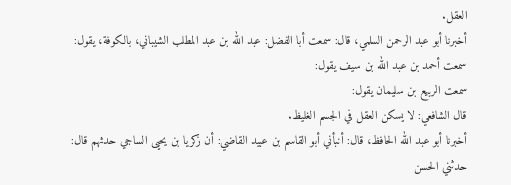العقل.
أخبرنا أبو عبد الرحمن السلمي، قال: سمعت أبا الفضل: عبد الله بن عبد المطلب الشيباني، بالكوفة، يقول: سمعت أحمد بن عبد الله بن سيف يقول:
سمعت الربيع بن سليمان يقول:
قال الشافعي: لا يسكن العقل في الجسم الغليظ.
أخبرنا أبو عبد الله الحافظ، قال: أنبأني أبو القاسم بن عبيد القاضي: أن زكريا بن يحيى الساجي حدثهم قال: حدثني الحسن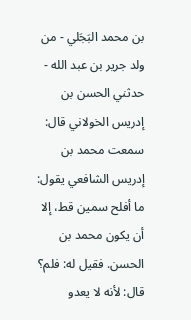بن محمد البَجَلي - من ولد جرير بن عبد الله - حدثني الحسن بن إدريس الخولاني قال:
سمعت محمد بن إدريس الشافعي يقول: ما أفلح سمين قط، إلا أن يكون محمد بن الحسن. فقيل له: فلم؟ قال: لأنه لا يعدو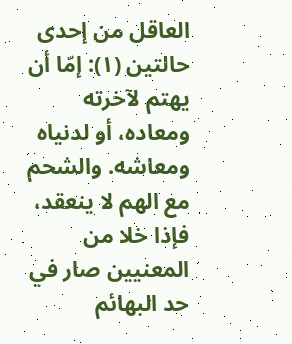العاقل من إحدى حالتين (١): إمّا أن يهتم لآخرته ومعاده، أو لدنياه ومعاشه. والشحم مع الهم لا ينعقد، فإذا خلا من المعنيين صار في حد البهائم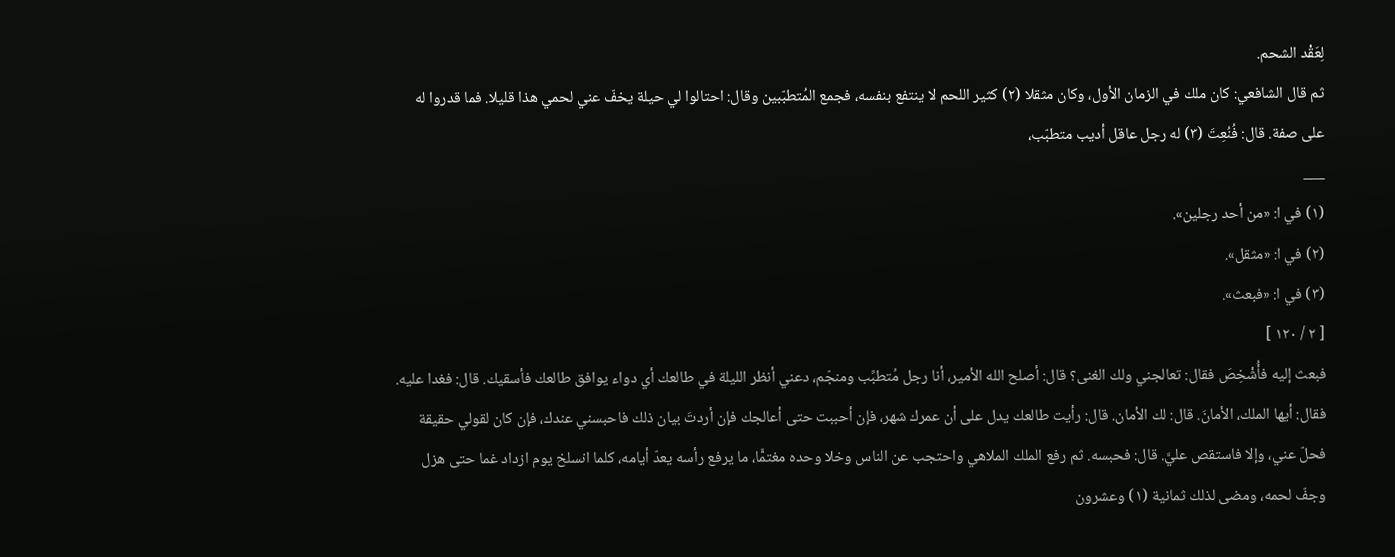لِعَقْد الشحم.
ثم قال الشافعي: كان ملك في الزمان الأول، وكان مثقلا (٢) كثير اللحم لا ينتفع بنفسه، فجمع المُتطبّبين وقال: احتالوا لي حيلة يخفّ عني لحمي هذا قليلا. فما قدروا له على صفة. قال: فُنُعِتَ (٣) له رجل عاقل أديب متطبّب،
___
(١) في ا: «من أحد رجلين».
(٢) في ا: «مثقل».
(٣) في ا: «فبعث».
[ ٢ / ١٢٠ ]
فبعث إليه فأُشْخِصَ فقال: تعالجني ولك الغنى؟ قال: أصلح الله الأمير، أنا رجل مُتطبِّب ومنجّم، دعني أنظر الليلة في طالعك أي دواء يوافق طالعك فأسقيك. قال: فغدا عليه. فقال: أيها الملك، الأمانَ. قال: لك الأمان. قال: رأيت طالعك يدل على أن عمرك شهر، فإن أحببت حتى أعالجك فإن أردتَ بيان ذلك فاحبسني عندك، فإن كان لقولي حقيقة فحلّ عني، وإلا فاستقص عليَّ. قال: فحبسه. ثم رفع الملك الملاهي واحتجب عن الناس وخلا وحده مغتمًّا، ما يرفع رأسه يعدّ أيامه، كلما انسلخ يوم ازداد غما حتى هزل وجفّ لحمه، ومضى لذلك ثمانية (١) وعشرون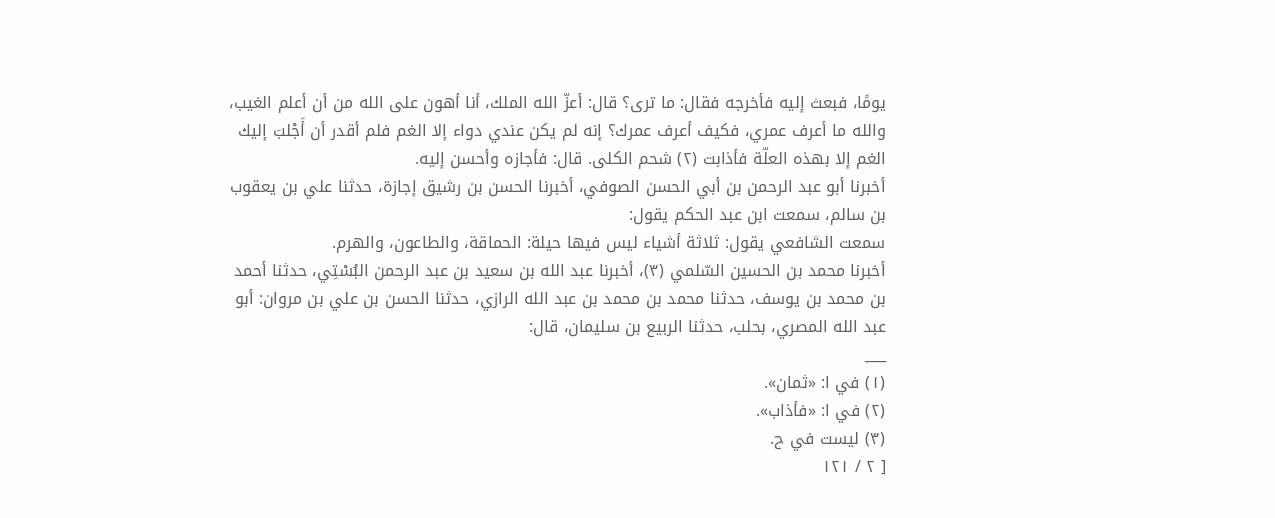يومًا، فبعث إليه فأخرجه فقال: ما ترى؟ قال: أعزّ الله الملك، أنا أهون على الله من أن أعلم الغيب، والله ما أعرف عمري، فكيف أعرف عمرك؟ إنه لم يكن عندي دواء إلا الغم فلم أقدر أن أَجْلبَ إليك الغم إلا بهذه العلّة فأذابت (٢) شحم الكلى. قال: فأجازه وأحسن إليه.
أخبرنا أبو عبد الرحمن بن أبي الحسن الصوفي، أخبرنا الحسن بن رشيق إجازة، حدثنا علي بن يعقوب بن سالم، سمعت ابن عبد الحكم يقول:
سمعت الشافعي يقول: ثلاثة أشياء ليس فيها حيلة: الحماقة، والطاعون، والهرم.
أخبرنا محمد بن الحسين السّلمي (٣)، أخبرنا عبد الله بن سعيد بن عبد الرحمن البُسْتِي، حدثنا أحمد بن محمد بن يوسف، حدثنا محمد بن محمد بن عبد الله الرازي، حدثنا الحسن بن علي بن مروان: أبو عبد الله المصري، بحلب، حدثنا الربيع بن سليمان، قال:
___
(١) في ا: «ثمان».
(٢) في ا: «فأذاب».
(٣) ليست في ح.
[ ٢ / ١٢١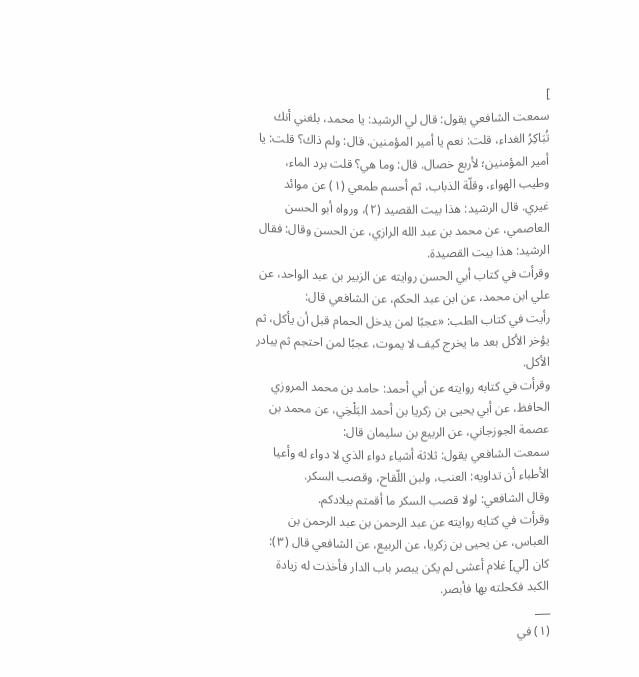]
سمعت الشافعي يقول: قال لي الرشيد: يا محمد، بلغني أنك تُبَاكِرُ الغداء، قلت: نعم يا أمير المؤمنين. قال: ولم ذاك؟ قلت: يا أمير المؤمنين؛ لأربع خصال. قال: وما هي؟ قلت برد الماء، وطيب الهواء، وقلّة الذباب، ثم أحسم طمعي (١) عن موائد غيري. قال الرشيد: هذا بيت القصيد (٢)، ورواه أبو الحسن العاصمي، عن محمد بن عبد الله الرازي، عن الحسن وقال: فقال الرشيد: هذا بيت القصيدة.
وقرأت في كتاب أبي الحسن روايته عن الزبير بن عبد الواحد، عن علي ابن محمد، عن ابن عبد الحكم، عن الشافعي قال:
رأيت في كتاب الطب: «عجبًا لمن يدخل الحمام قبل أن يأكل، ثم يؤخر الأكل بعد ما يخرج كيف لا يموت، عجبًا لمن احتجم ثم يبادر الأكل.
وقرأت في كتابه روايته عن أبي أحمد: حامد بن محمد المروزي الحافظ، عن أبي يحيى بن زكريا بن أحمد البَلْخِي، عن محمد بن عصمة الجوزجاني، عن الربيع بن سليمان قال:
سمعت الشافعي يقول: ثلاثة أشياء دواء الذي لا دواء له وأعيا الأطباء أن تداويه: العنب، ولبن اللّقاح، وقصب السكر.
وقال الشافعي: لولا قصب السكر ما أقمتم ببلادكم.
وقرأت في كتابه روايته عن عبد الرحمن بن عبد الرحمن بن العباس، عن يحيى بن زكريا، عن الربيع، عن الشافعي قال (٣): كان [لي] غلام أعشى لم يكن يبصر باب الدار فأخذت له زيادة الكبد فكحلته بها فأبصر.
___
(١) في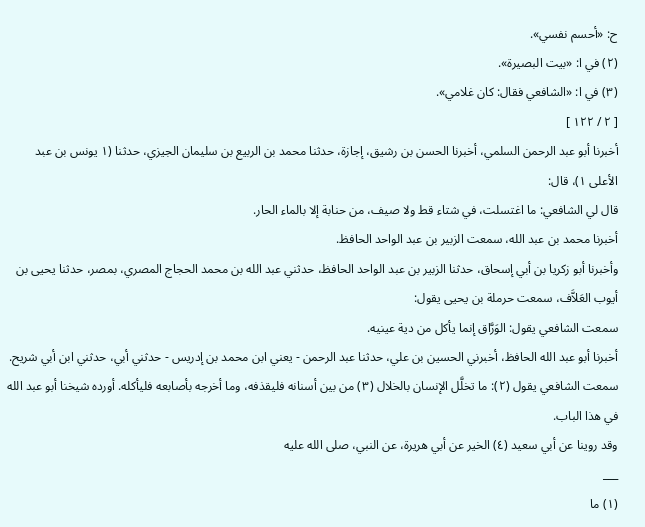ح: «أحسم نفسي».
(٢) في ا: «بيت البصيرة».
(٣) في ا: «الشافعي فقال: كان غلامي».
[ ٢ / ١٢٢ ]
أخبرنا أبو عبد الرحمن السلمي، أخبرنا الحسن بن رشيق، إجازة، حدثنا محمد بن الربيع بن سليمان الجيزي، حدثنا (١ يونس بن عبد الأعلى ١)، قال:
قال لي الشافعي: ما اغتسلت، في شتاء قط ولا صيف، من حنابة إلا بالماء الحار.
أخبرنا محمد بن عبد الله، سمعت الزبير بن عبد الواحد الحافظ.
وأخبرنا أبو زكريا بن أبي إسحاق، حدثنا الزبير بن عبد الواحد الحافظ، حدثني عبد الله بن محمد الحجاج المصري، بمصر، حدثنا يحيى بن أيوب العَلاَّف، سمعت حرملة بن يحيى يقول:
سمعت الشافعي يقول: الوَرَّاق إنما يأكل من دية عينيه.
أخبرنا أبو عبد الله الحافظ، أخبرني الحسين بن علي، حدثنا عبد الرحمن - يعني ابن محمد بن إدريس - حدثني أبي، حدثني ابن أبي شريح.
سمعت الشافعي يقول (٢): ما تخلَّل الإنسان بالخلال (٣) من بين أسنانه فليقذفه، وما أخرجه بأصابعه فليأكله. أورده شيخنا أبو عبد الله في هذا الباب.
وقد روينا عن أبي سعيد (٤) الخير عن أبي هريرة، عن النبي، صلى الله عليه
___
(١) ما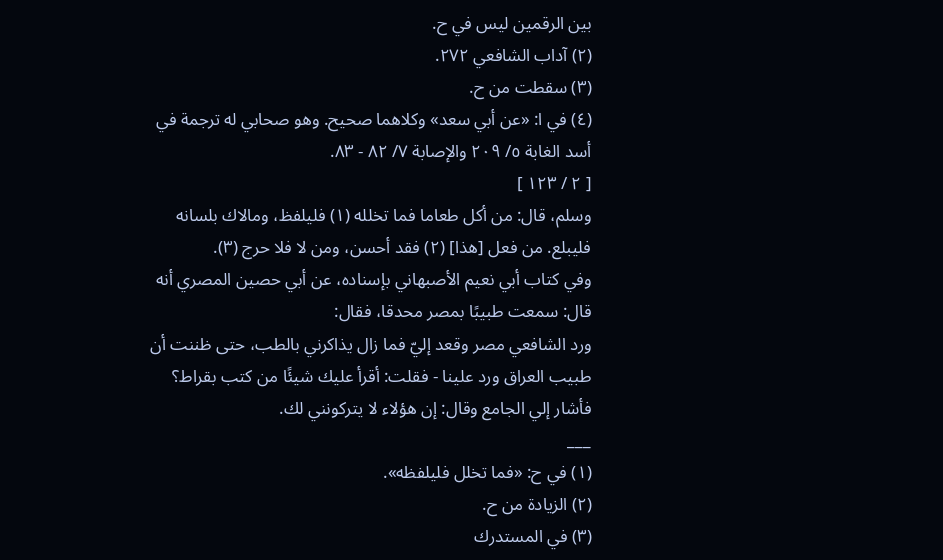بين الرقمين ليس في ح.
(٢) آداب الشافعي ٢٧٢.
(٣) سقطت من ح.
(٤) في ا: «عن أبي سعد» وكلاهما صحيح. وهو صحابي له ترجمة في أسد الغابة ٥/ ٢٠٩ والإصابة ٧/ ٨٢ - ٨٣.
[ ٢ / ١٢٣ ]
وسلم، قال: من أكل طعاما فما تخلله (١) فليلفظ، ومالاك بلسانه فليبلع. من فعل [هذا] (٢) فقد أحسن، ومن لا فلا حرج (٣).
وفي كتاب أبي نعيم الأصبهاني بإسناده، عن أبي حصين المصري أنه قال: سمعت طبيبًا بمصر محدقا، فقال:
ورد الشافعي مصر وقعد إليّ فما زال يذاكرني بالطب، حتى ظننت أن طبيب العراق ورد علينا - فقلت: أقرأ عليك شيئًا من كتب بقراط؟ فأشار إلي الجامع وقال: إن هؤلاء لا يتركونني لك.
___
(١) في ح: «فما تخلل فليلفظه».
(٢) الزيادة من ح.
(٣) في المستدرك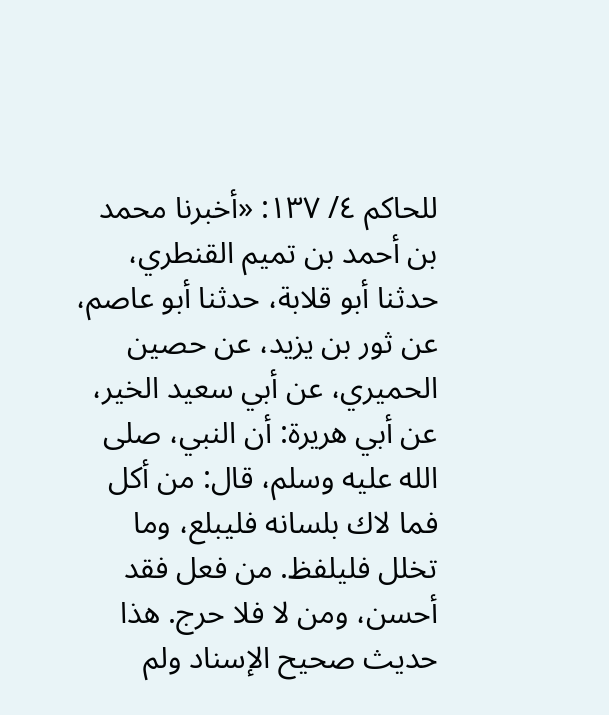للحاكم ٤/ ١٣٧: «أخبرنا محمد بن أحمد بن تميم القنطري، حدثنا أبو قلابة، حدثنا أبو عاصم، عن ثور بن يزيد، عن حصين الحميري، عن أبي سعيد الخير، عن أبي هريرة: أن النبي، صلى الله عليه وسلم، قال: من أكل فما لاك بلسانه فليبلع، وما تخلل فليلفظ. من فعل فقد أحسن، ومن لا فلا حرج. هذا حديث صحيح الإسناد ولم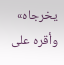يخرجاه» وأقره على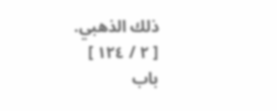ذلك الذهبي.
[ ٢ / ١٢٤ ]
باب